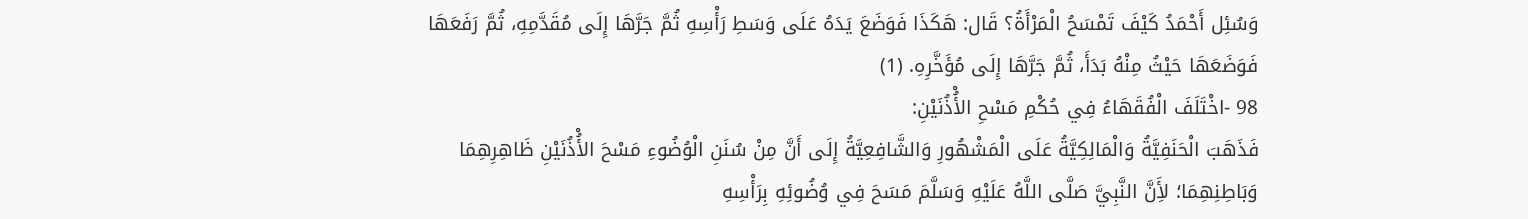وَسُئِل أَحْمَدُ كَيْفَ تَمْسَحُ الْمَرْأَةُ؟ قَال: هَكَذَا فَوَضَعَ يَدَهُ عَلَى وَسَطِ رَأْسِهِ ثُمَّ جَرَّهَا إِلَى مُقَدَّمِهِ، ثُمَّ رَفَعَهَا فَوَضَعَهَا حَيْثُ مِنْهُ بَدَأَ، ثُمَّ جَرَّهَا إِلَى مُؤَخَّرِهِ. (1)
98 -اخْتَلَفَ الْفُقَهَاءُ فِي حُكْمِ مَسْحِ الأُْذُنَيْنِ:
فَذَهَبَ الْحَنَفِيَّةُ وَالْمَالِكِيَّةُ عَلَى الْمَشْهُورِ وَالشَّافِعِيَّةُ إِلَى أَنَّ مِنْ سُنَنِ الْوُضُوءِ مَسْحَ الأُْذُنَيْنِ ظَاهِرِهِمَا وَبَاطِنِهِمَا؛ لأَِنَّ النَّبِيَّ صَلَّى اللَّهُ عَلَيْهِ وَسَلَّمَ مَسَحَ فِي وُضُوئِهِ بِرَأْسِهِ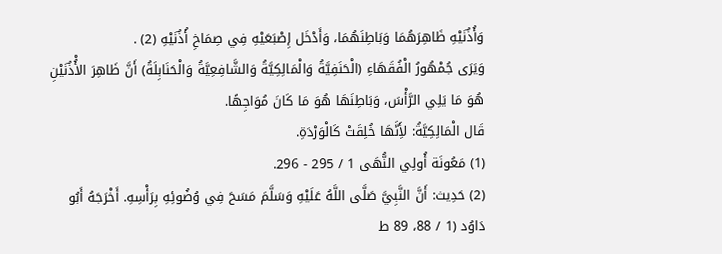وَأُذُنَيْهِ ظَاهِرَهُمَا وَبَاطِنَهُمَا، وَأَدْخَل إِصْبَعَيْهِ فِي صِمَاخِ أُذُنَيْهِ (2) .
وَيَرَى جُمْهُورُ الْفُقَهَاءِ (الْحَنَفِيَّةُ وَالْمَالِكِيَّةُ وَالشَّافِعِيَّةُ وَالْحَنَابِلَةُ) أَنَّ ظَاهِرَ الأُْذُنَيْنِ هُوَ مَا يَلِي الرَّأْسَ، وَبَاطِنَهَا هُوَ مَا كَانَ مُوَاجِهًا.
قَال الْمَالِكِيَّةُ: لأَِنَّهَا خُلِقَتْ كَالْوَرْدَةِ.
(1) مَعُونَة أُولِي النُّهَى 1 / 295 - 296.
(2) حَدِيث: أَنَّ النَّبِيَّ صَلَّى اللَّهُ عَلَيْهِ وَسَلَّمَ مَسَحَ فِي وُضُوئِهِ بِرَأْسِهِ. أَخْرَجَهُ أَبُو دَاوُد (1 / 88، 89 ط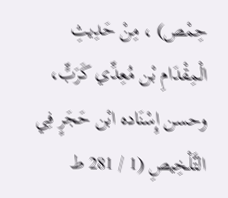حِمْص) ، مِنْ حَدِيثِ الْمِقْدَامِ بْن مُعِدِّي كَرَبٍّ، وحسن إِسْنَاده ابْن حَجَرٍ فِي التَّلْخِيصِ (1 / 281 ط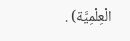الْعِلْمِيَّة) .